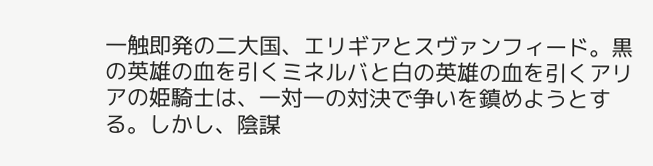一触即発の二大国、エリギアとスヴァンフィード。黒の英雄の血を引くミネルバと白の英雄の血を引くアリアの姫騎士は、一対一の対決で争いを鎮めようとする。しかし、陰謀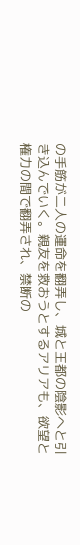の手筋が二人の運命を翻弄し、城と王都の陰影へと引き込んでいく。親友を救おうとするアリアも、欲望と権力の間で翻弄され、禁断の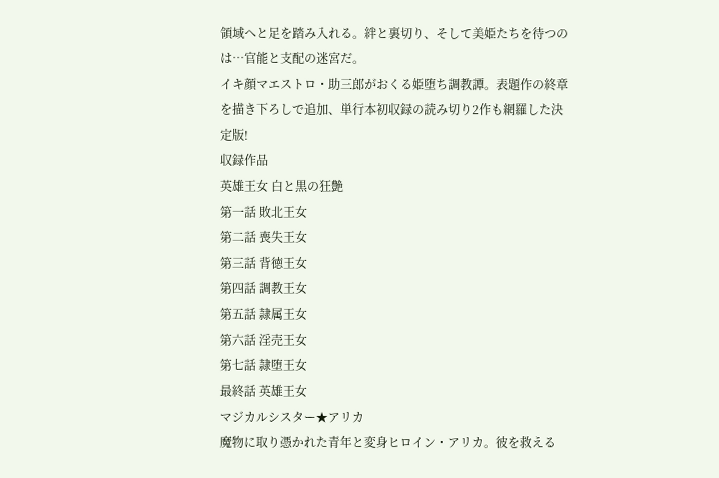領域へと足を踏み入れる。絆と裏切り、そして美姫たちを待つのは…官能と支配の迷宮だ。
イキ顔マエストロ・助三郎がおくる姫堕ち調教譚。表題作の終章を描き下ろしで追加、単行本初収録の読み切り2作も網羅した決定版!
収録作品
英雄王女 白と黒の狂艶
第一話 敗北王女
第二話 喪失王女
第三話 背徳王女
第四話 調教王女
第五話 隷属王女
第六話 淫売王女
第七話 隷堕王女
最終話 英雄王女
マジカルシスター★アリカ
魔物に取り憑かれた青年と変身ヒロイン・アリカ。彼を救える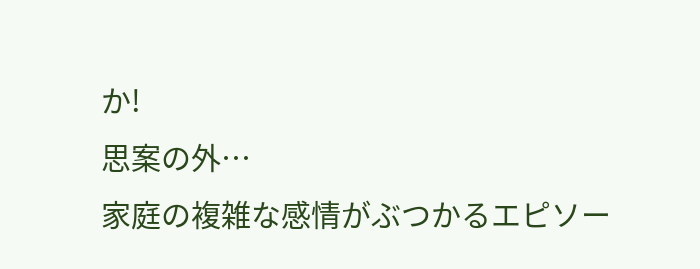か!
思案の外…
家庭の複雑な感情がぶつかるエピソー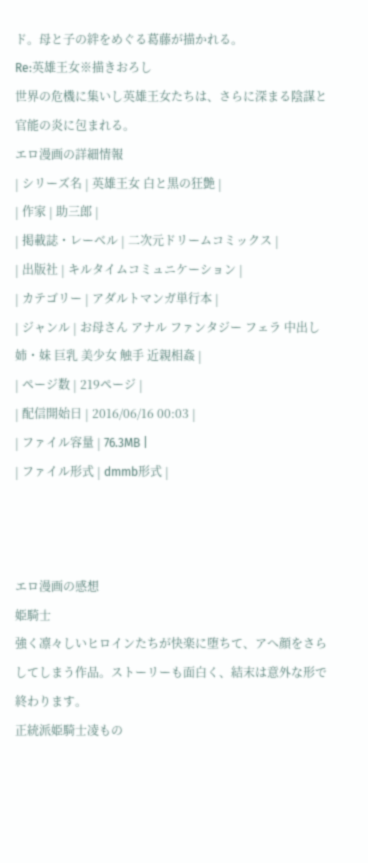ド。母と子の絆をめぐる葛藤が描かれる。
Re:英雄王女※描きおろし
世界の危機に集いし英雄王女たちは、さらに深まる陰謀と官能の炎に包まれる。
エロ漫画の詳細情報
| シリーズ名 | 英雄王女 白と黒の狂艶 |
| 作家 | 助三郎 |
| 掲載誌・レーベル | 二次元ドリームコミックス |
| 出版社 | キルタイムコミュニケーション |
| カテゴリー | アダルトマンガ単行本 |
| ジャンル | お母さん アナル ファンタジー フェラ 中出し 姉・妹 巨乳 美少女 触手 近親相姦 |
| ページ数 | 219ページ |
| 配信開始日 | 2016/06/16 00:03 |
| ファイル容量 | 76.3MB |
| ファイル形式 | dmmb形式 |



エロ漫画の感想
姫騎士
強く凛々しいヒロインたちが快楽に堕ちて、アへ顔をさらしてしまう作品。ストーリーも面白く、結末は意外な形で終わります。
正統派姫騎士凌もの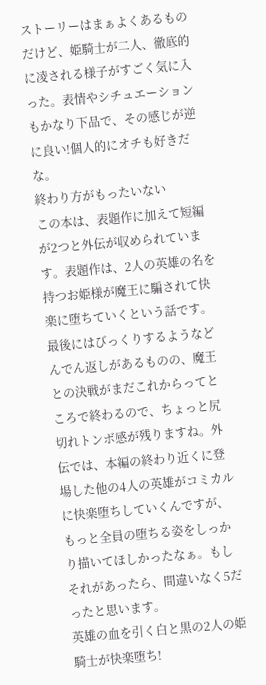ストーリーはまぁよくあるものだけど、姫騎士が二人、徹底的に凌される様子がすごく気に入った。表情やシチュエーションもかなり下品で、その感じが逆に良い!個人的にオチも好きだな。
終わり方がもったいない
この本は、表題作に加えて短編が2つと外伝が収められています。表題作は、2人の英雄の名を持つお姫様が魔王に騙されて快楽に堕ちていくという話です。最後にはびっくりするようなどんでん返しがあるものの、魔王との決戦がまだこれからってところで終わるので、ちょっと尻切れトンボ感が残りますね。外伝では、本編の終わり近くに登場した他の4人の英雄がコミカルに快楽堕ちしていくんですが、もっと全員の堕ちる姿をしっかり描いてほしかったなぁ。もしそれがあったら、間違いなく5だったと思います。
英雄の血を引く白と黒の2人の姫騎士が快楽堕ち!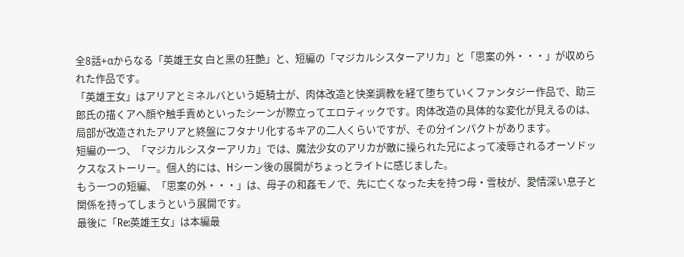全8話+αからなる「英雄王女 白と黒の狂艶」と、短編の「マジカルシスターアリカ」と「思案の外・・・」が収められた作品です。
「英雄王女」はアリアとミネルバという姫騎士が、肉体改造と快楽調教を経て堕ちていくファンタジー作品で、助三郎氏の描くアヘ顔や触手責めといったシーンが際立ってエロティックです。肉体改造の具体的な変化が見えるのは、局部が改造されたアリアと終盤にフタナリ化するキアの二人くらいですが、その分インパクトがあります。
短編の一つ、「マジカルシスターアリカ」では、魔法少女のアリカが敵に操られた兄によって凌辱されるオーソドックスなストーリー。個人的には、Hシーン後の展開がちょっとライトに感じました。
もう一つの短編、「思案の外・・・」は、母子の和姦モノで、先に亡くなった夫を持つ母・雪枝が、愛情深い息子と関係を持ってしまうという展開です。
最後に「Re:英雄王女」は本編最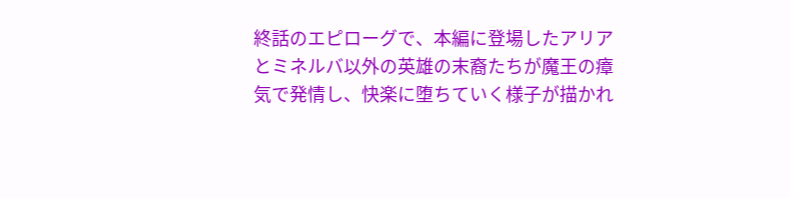終話のエピローグで、本編に登場したアリアとミネルバ以外の英雄の末裔たちが魔王の瘴気で発情し、快楽に堕ちていく様子が描かれ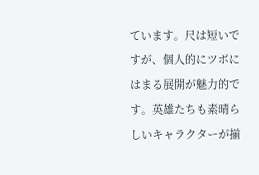ています。尺は短いですが、個人的にツボにはまる展開が魅力的です。英雄たちも素晴らしいキャラクターが揃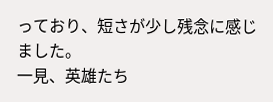っており、短さが少し残念に感じました。
一見、英雄たち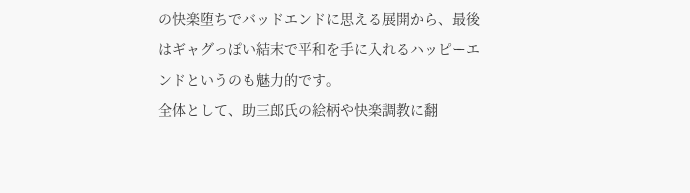の快楽堕ちでバッドエンドに思える展開から、最後はギャグっぽい結末で平和を手に入れるハッピーエンドというのも魅力的です。
全体として、助三郎氏の絵柄や快楽調教に翻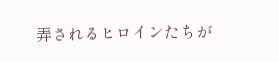弄されるヒロインたちが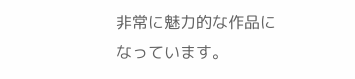非常に魅力的な作品になっています。